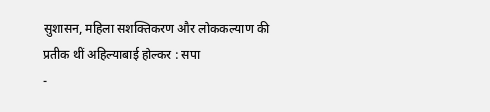सुशासन, महिला सशक्तिकरण और लोककल्याण की प्रतीक थीं अहिल्याबाई होल्कर : सपा
-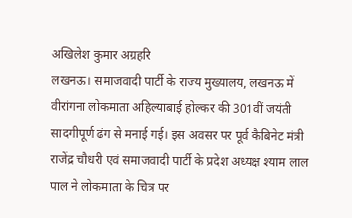अखिलेश कुमार अग्रहरि
लखनऊ। समाजवादी पार्टी के राज्य मुख्यालय, लखनऊ में वीरांगना लोकमाता अहिल्याबाई होल्कर की 301वीं जयंती सादगीपूर्ण ढंग से मनाई गई। इस अवसर पर पूर्व कैबिनेट मंत्री राजेंद्र चौधरी एवं समाजवादी पार्टी के प्रदेश अध्यक्ष श्याम लाल पाल ने लोकमाता के चित्र पर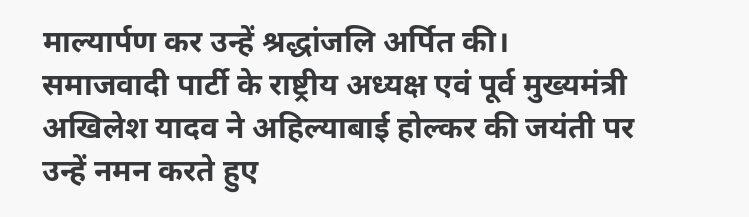माल्यार्पण कर उन्हें श्रद्धांजलि अर्पित की।
समाजवादी पार्टी के राष्ट्रीय अध्यक्ष एवं पूर्व मुख्यमंत्री अखिलेश यादव ने अहिल्याबाई होल्कर की जयंती पर उन्हें नमन करते हुए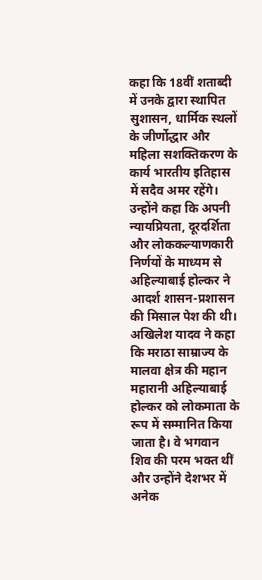कहा कि 18वीं शताब्दी में उनके द्वारा स्थापित सुशासन, धार्मिक स्थलों के जीर्णोद्धार और महिला सशक्तिकरण के कार्य भारतीय इतिहास में सदैव अमर रहेंगे। उन्होंने कहा कि अपनी न्यायप्रियता, दूरदर्शिता और लोककल्याणकारी निर्णयों के माध्यम से अहिल्याबाई होल्कर ने आदर्श शासन-प्रशासन की मिसाल पेश की थी।
अखिलेश यादव ने कहा कि मराठा साम्राज्य के मालवा क्षेत्र की महान महारानी अहिल्याबाई होल्कर को लोकमाता के रूप में सम्मानित किया जाता है। वे भगवान शिव की परम भक्त थीं और उन्होंने देशभर में अनेक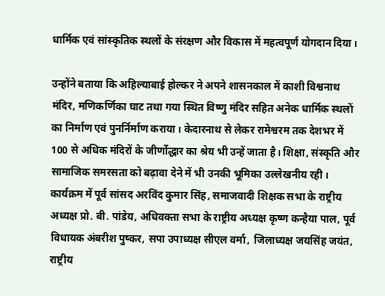धार्मिक एवं सांस्कृतिक स्थलों के संरक्षण और विकास में महत्वपूर्ण योगदान दिया।

उन्होंने बताया कि अहिल्याबाई होल्कर ने अपने शासनकाल में काशी विश्वनाथ मंदिर, मणिकर्णिका घाट तथा गया स्थित विष्णु मंदिर सहित अनेक धार्मिक स्थलों का निर्माण एवं पुनर्निर्माण कराया। केदारनाथ से लेकर रामेश्वरम तक देशभर में 100 से अधिक मंदिरों के जीर्णोद्धार का श्रेय भी उन्हें जाता है। शिक्षा, संस्कृति और सामाजिक समरसता को बढ़ावा देने में भी उनकी भूमिका उल्लेखनीय रही।
कार्यक्रम में पूर्व सांसद अरविंद कुमार सिंह, समाजवादी शिक्षक सभा के राष्ट्रीय अध्यक्ष प्रो. बी. पांडेय, अधिवक्ता सभा के राष्ट्रीय अध्यक्ष कृष्ण कन्हैया पाल, पूर्व विधायक अंबरीश पुष्कर, सपा उपाध्यक्ष सीएल वर्मा, जिलाध्यक्ष जयसिंह जयंत, राष्ट्रीय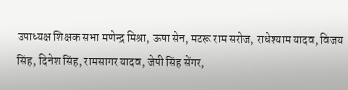उपाध्यक्ष शिक्षक सभा मणेन्द्र मिश्रा, ऊषा सेन, मटरू राम सरोज, राधेश्याम यादव, विजय सिंह, दिनेश सिंह, रामसागर यादव, जेपी सिंह सेंगर,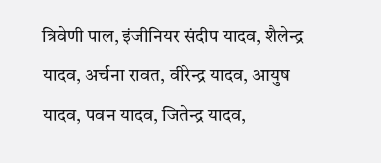त्रिवेणी पाल, इंजीनियर संदीप यादव, शैलेन्द्र यादव, अर्चना रावत, वीरेन्द्र यादव, आयुष यादव, पवन यादव, जितेन्द्र यादव,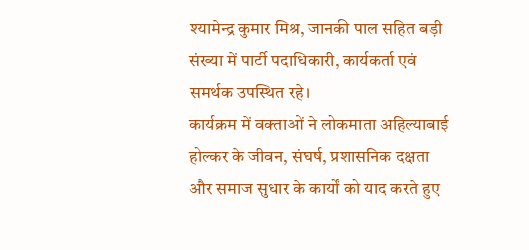श्यामेन्द्र कुमार मिश्र, जानकी पाल सहित बड़ी संख्या में पार्टी पदाधिकारी, कार्यकर्ता एवं समर्थक उपस्थित रहे।
कार्यक्रम में वक्ताओं ने लोकमाता अहिल्याबाई होल्कर के जीवन, संघर्ष, प्रशासनिक दक्षता और समाज सुधार के कार्यों को याद करते हुए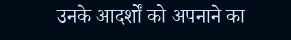उनके आदर्शों को अपनाने का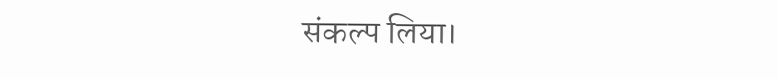संकल्प लिया।